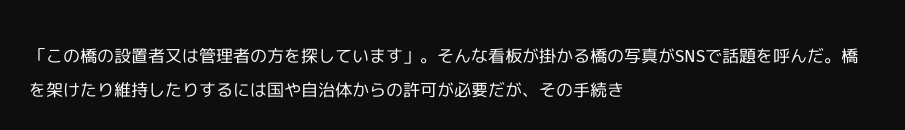「この橋の設置者又は管理者の方を探しています」。そんな看板が掛かる橋の写真がSNSで話題を呼んだ。橋を架けたり維持したりするには国や自治体からの許可が必要だが、その手続き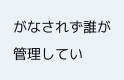がなされず誰が管理してい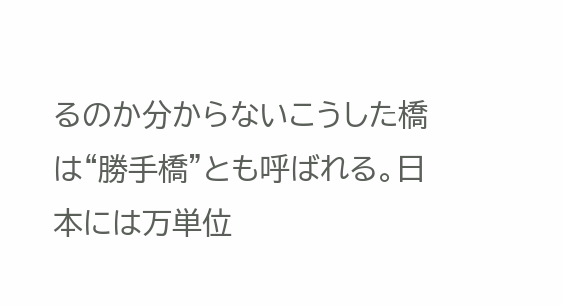るのか分からないこうした橋は“勝手橋”とも呼ばれる。日本には万単位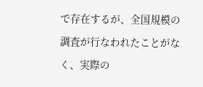で存在するが、全国規模の調査が行なわれたことがなく、実際の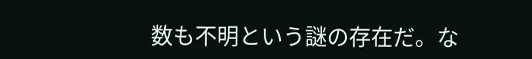数も不明という謎の存在だ。な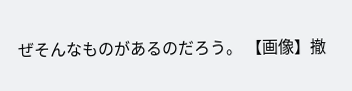ぜそんなものがあるのだろう。 【画像】撤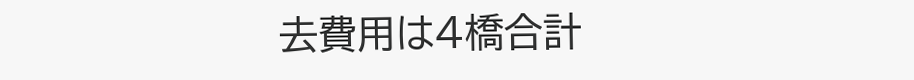去費用は4橋合計